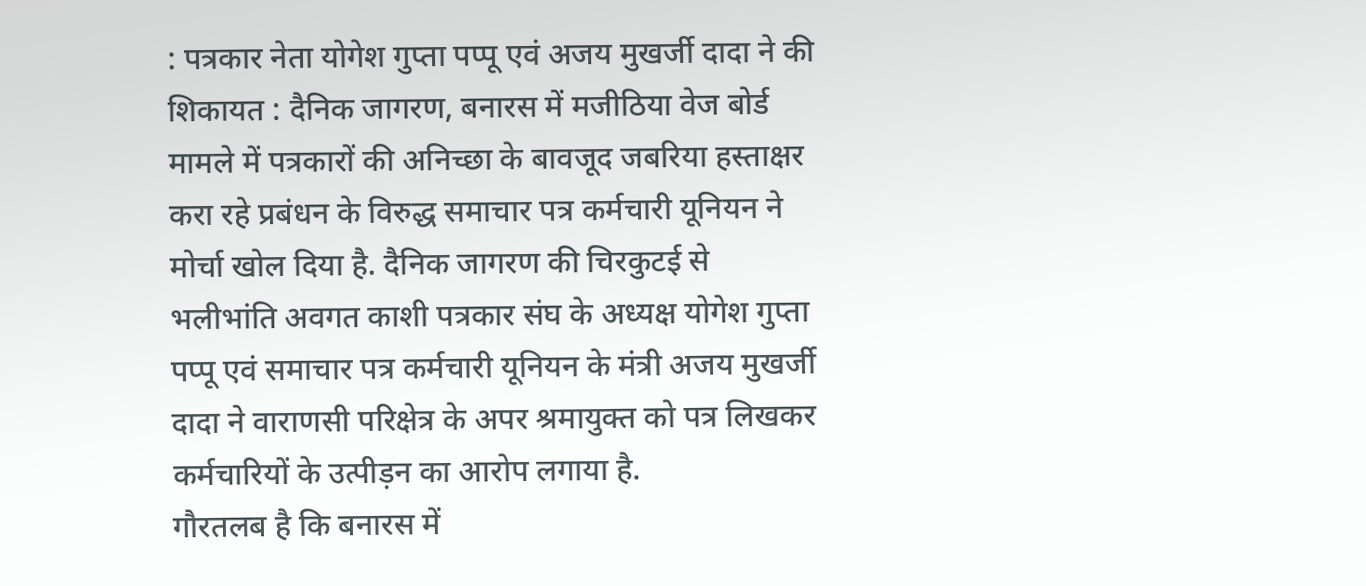: पत्रकार नेता योगेश गुप्ता पप्पू एवं अजय मुखर्जी दादा ने की शिकायत : दैनिक जागरण, बनारस में मजीठिया वेज बोर्ड मामले में पत्रकारों की अनिच्छा के बावजूद जबरिया हस्ताक्षर करा रहे प्रबंधन के विरुद्ध समाचार पत्र कर्मचारी यूनियन ने मोर्चा खोल दिया है. दैनिक जागरण की चिरकुटई से भलीभांति अवगत काशी पत्रकार संघ के अध्यक्ष योगेश गुप्ता पप्पू एवं समाचार पत्र कर्मचारी यूनियन के मंत्री अजय मुखर्जी दादा ने वाराणसी परिक्षेत्र के अपर श्रमायुक्त को पत्र लिखकर कर्मचारियों के उत्पीड़न का आरोप लगाया है.
गौरतलब है कि बनारस में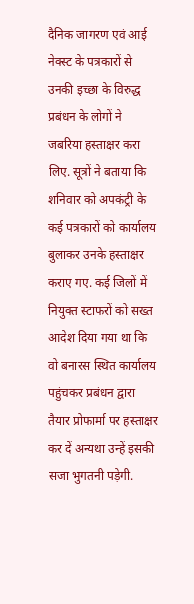दैनिक जागरण एवं आई नेक्स्ट के पत्रकारों से उनकी इच्छा के विरुद्ध प्रबंधन के लोगों ने जबरिया हस्ताक्षर करा लिए. सूत्रों ने बताया कि शनिवार को अपकंट्री के कई पत्रकारों को कार्यालय बुलाकर उनके हस्ताक्षर कराए गए. कई जिलों में नियुक्त स्टाफरों को सख्त आदेश दिया गया था कि वो बनारस स्थित कार्यालय पहुंचकर प्रबंधन द्वारा तैयार प्रोफार्मा पर हस्ताक्षर कर दें अन्यथा उन्हें इसकी सजा भुगतनी पड़ेगी.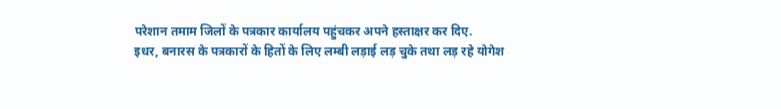परेशान तमाम जिलों के पत्रकार कार्यालय पहुंचकर अपने हस्ताक्षर कर दिए.
इधर, बनारस के पत्रकारों के हितों के लिए लम्बी लड़ाई लड़ चुके तथा लड़ रहे योगेश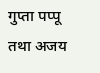गुप्ता पप्पू तथा अजय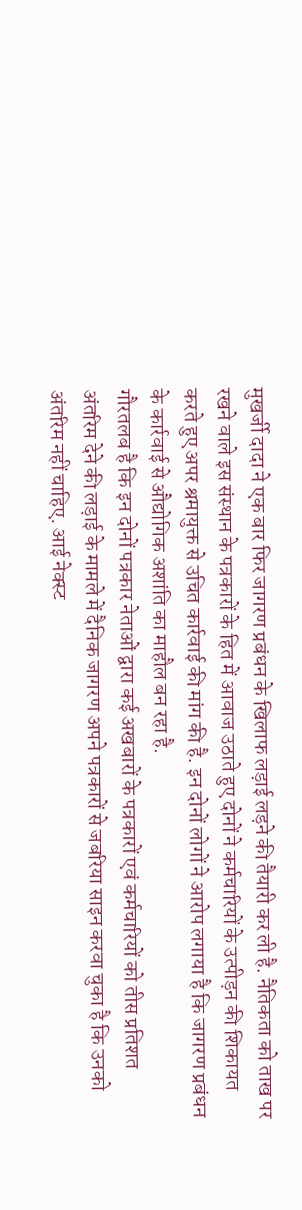मुखर्जी दादा ने एक बार फिर जागरण प्रबंधन के खिलाफ लड़ाई लड़ने की तैयारी कर ली है. नैतिकता को ताख पर रखने वाले इस संस्थान के पत्रकारों के हित में आवाज उठाते हुए दोनों ने कर्मचारियों के उत्पीड़न की शिकायत करते हुए अपर श्रमायुक्त से उचित कार्रवाई की मांग की है. इन दोनों लोगों ने आरोप लगाया है कि जागरण प्रबंधन के कार्रवाई से औद्योगिक अशांति का माहौल बन रहा है.
गौरतलब है कि इन दोनों पत्रकार नेताओं द्वारा कई अखबारों के पत्रकारों एवं कर्मचारियों को तीस प्रतिशत अंतरिम देने की लड़ाई के मामले में दैनिक जागरण अपने पत्रकारों से जबरिया साइन करवा चुका है कि उनको अंतरिम नहीं चाहिए. आई नेक्स्ट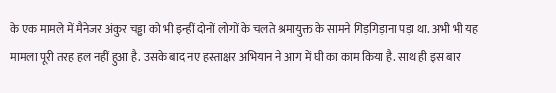के एक मामले में मैनेजर अंकुर चड्ढा को भी इन्हीं दोनों लोगों के चलते श्रमायुक्त के सामने गिड़गिड़ाना पड़ा था. अभी भी यह मामला पूरी तरह हल नहीं हुआ है. उसके बाद नए हस्ताक्षर अभियान ने आग में घी का काम किया है. साथ ही इस बार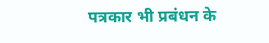पत्रकार भी प्रबंधन के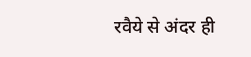रवैये से अंदर ही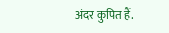अंदर कुपित हैं.